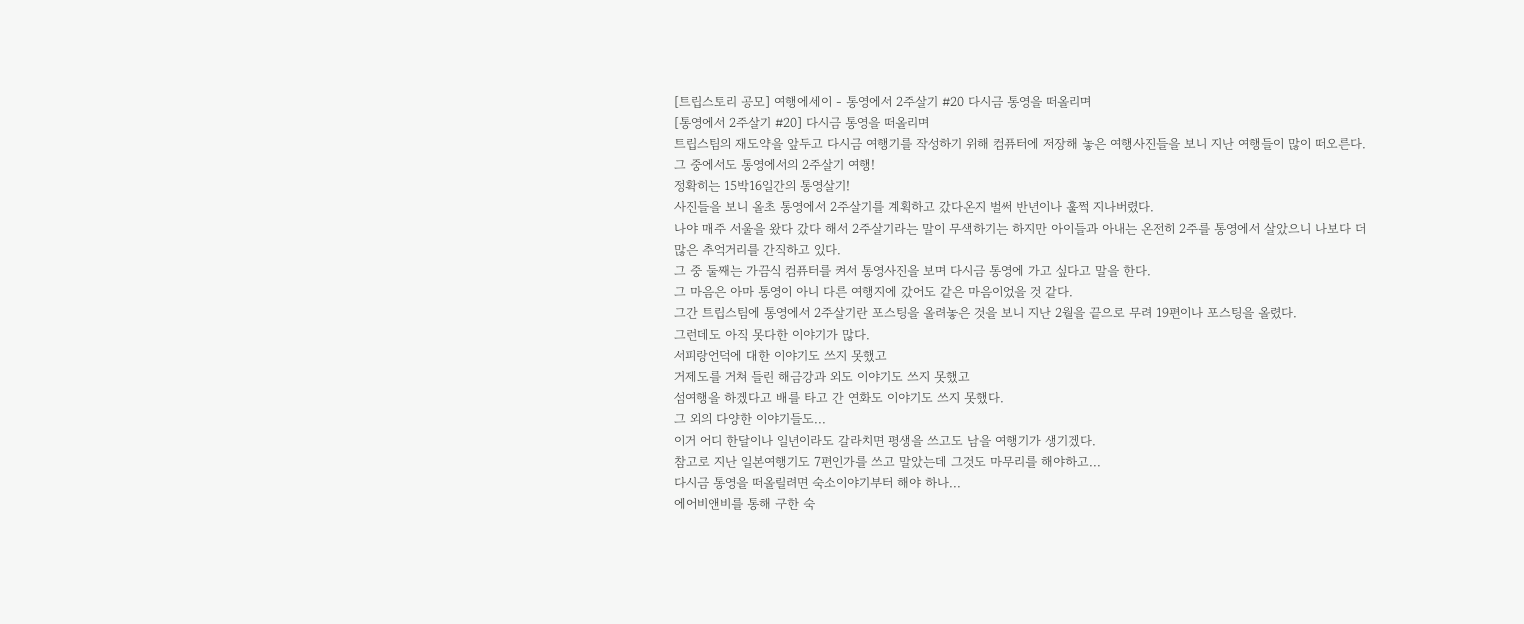[트립스토리 공모] 여행에세이 - 통영에서 2주살기 #20 다시금 통영을 떠올리며
[통영에서 2주살기 #20] 다시금 통영을 떠올리며
트립스팀의 재도약을 앞두고 다시금 여행기를 작성하기 위해 컴퓨터에 저장해 놓은 여행사진들을 보니 지난 여행들이 많이 떠오른다.
그 중에서도 통영에서의 2주살기 여행!
정확히는 15박16일간의 통영살기!
사진들을 보니 올초 통영에서 2주살기를 계획하고 갔다온지 벌써 반년이나 훌쩍 지나버렸다.
나야 매주 서울을 왔다 갔다 해서 2주살기라는 말이 무색하기는 하지만 아이들과 아내는 온전히 2주를 통영에서 살았으니 나보다 더 많은 추억거리를 간직하고 있다.
그 중 둘째는 가끔식 컴퓨터를 켜서 통영사진을 보며 다시금 통영에 가고 싶다고 말을 한다.
그 마음은 아마 통영이 아니 다른 여행지에 갔어도 같은 마음이었을 것 같다.
그간 트립스팀에 통영에서 2주살기란 포스팅을 올려놓은 것을 보니 지난 2월을 끝으로 무려 19편이나 포스팅을 올렸다.
그런데도 아직 못다한 이야기가 많다.
서피랑언덕에 대한 이야기도 쓰지 못했고
거제도를 거쳐 들린 해금강과 외도 이야기도 쓰지 못했고
섬여행을 하겠다고 배를 타고 간 연화도 이야기도 쓰지 못했다.
그 외의 다양한 이야기들도...
이거 어디 한달이나 일년이라도 갈라치면 평생을 쓰고도 남을 여행기가 생기겠다.
참고로 지난 일본여행기도 7편인가를 쓰고 말았는데 그것도 마무리를 해야하고...
다시금 통영을 떠올릴려면 숙소이야기부터 해야 하나...
에어비앤비를 통해 구한 숙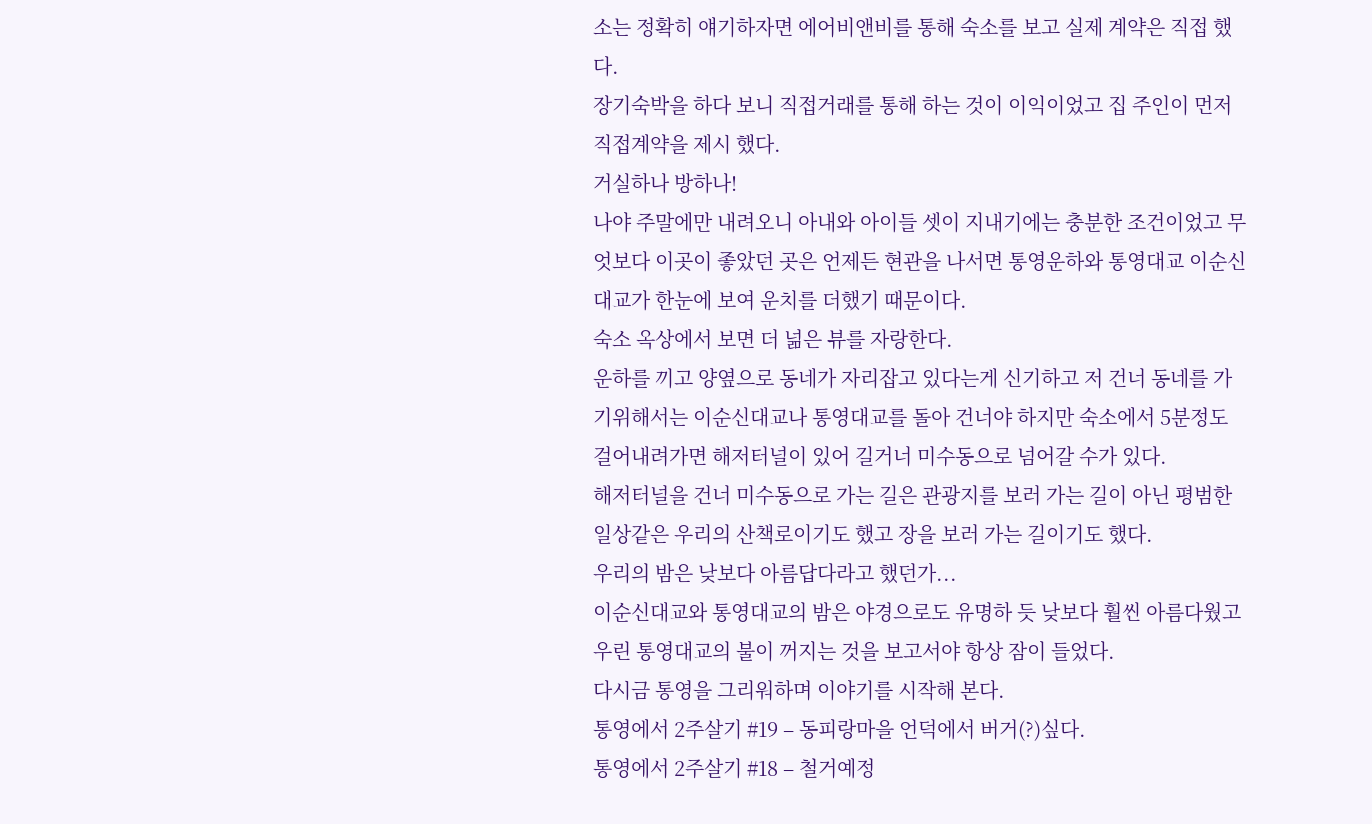소는 정확히 얘기하자면 에어비앤비를 통해 숙소를 보고 실제 계약은 직접 했다.
장기숙박을 하다 보니 직접거래를 통해 하는 것이 이익이었고 집 주인이 먼저 직접계약을 제시 했다.
거실하나 방하나!
나야 주말에만 내려오니 아내와 아이들 셋이 지내기에는 충분한 조건이었고 무엇보다 이곳이 좋았던 곳은 언제든 현관을 나서면 통영운하와 통영대교 이순신대교가 한눈에 보여 운치를 더했기 때문이다.
숙소 옥상에서 보면 더 넒은 뷰를 자랑한다.
운하를 끼고 양옆으로 동네가 자리잡고 있다는게 신기하고 저 건너 동네를 가기위해서는 이순신대교나 통영대교를 돌아 건너야 하지만 숙소에서 5분정도 걸어내려가면 해저터널이 있어 길거너 미수동으로 넘어갈 수가 있다.
해저터널을 건너 미수동으로 가는 길은 관광지를 보러 가는 길이 아닌 평범한 일상같은 우리의 산책로이기도 했고 장을 보러 가는 길이기도 했다.
우리의 밤은 낮보다 아름답다라고 했던가...
이순신대교와 통영대교의 밤은 야경으로도 유명하 듯 낮보다 훨씬 아름다웠고 우린 통영대교의 불이 꺼지는 것을 보고서야 항상 잠이 들었다.
다시금 통영을 그리워하며 이야기를 시작해 본다.
통영에서 2주살기 #19 – 동피랑마을 언덕에서 버거(?)싶다.
통영에서 2주살기 #18 – 철거예정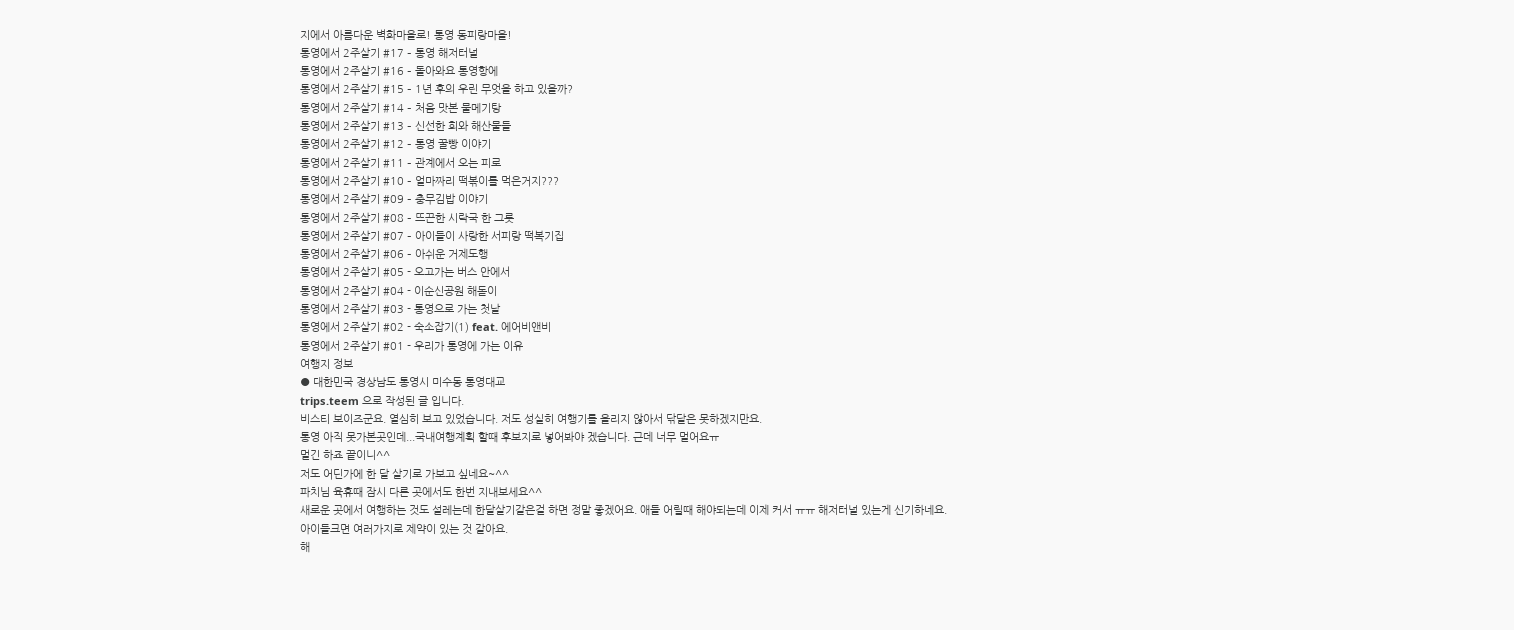지에서 아름다운 벽화마을로! 통영 동피랑마을!
통영에서 2주살기 #17 – 통영 해저터널
통영에서 2주살기 #16 – 돌아와요 통영항에
통영에서 2주살기 #15 – 1년 후의 우린 무엇을 하고 있을까?
통영에서 2주살기 #14 – 처음 맛본 물메기탕
통영에서 2주살기 #13 – 신선한 회와 해산물들
통영에서 2주살기 #12 – 통영 꿀빵 이야기
통영에서 2주살기 #11 – 관계에서 오는 피로
통영에서 2주살기 #10 – 얼마짜리 떡볶이를 먹은거지???
통영에서 2주살기 #09 – 충무김밥 이야기
통영에서 2주살기 #08 – 뜨끈한 시락국 한 그릇
통영에서 2주살기 #07 – 아이들이 사랑한 서피랑 떡복기집
통영에서 2주살기 #06 – 아쉬운 거제도행
통영에서 2주살기 #05 - 오고가는 버스 안에서
통영에서 2주살기 #04 - 이순신공원 해돋이
통영에서 2주살기 #03 - 통영으로 가는 첫날
통영에서 2주살기 #02 - 숙소잡기(1) feat. 에어비앤비
통영에서 2주살기 #01 - 우리가 통영에 가는 이유
여행지 정보
● 대한민국 경상남도 통영시 미수동 통영대교
trips.teem 으로 작성된 글 입니다.
비스티 보이즈군요. 열심히 보고 있었습니다. 저도 성실히 여행기를 올리지 않아서 닦달은 못하겠지만요.
통영 아직 못가본곳인데...국내여행계획 할때 후보지로 넣어봐야 겠습니다. 근데 너무 멀어요ㅠ
멀긴 하죠 끝이니^^
저도 어딘가에 한 달 살기로 가보고 싶네요~^^
파치님 육휴때 잠시 다른 곳에서도 한번 지내보세요^^
새로운 곳에서 여행하는 것도 설레는데 한달살기같은걸 하면 정말 좋겠어요. 애들 어릴때 해야되는데 이제 커서 ㅠㅠ 해저터널 있는게 신기하네요.
아이들크면 여러가지로 제약이 있는 것 같아요.
해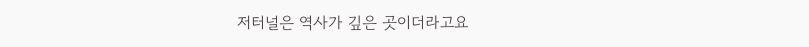저터널은 역사가 깊은 곳이더라고요